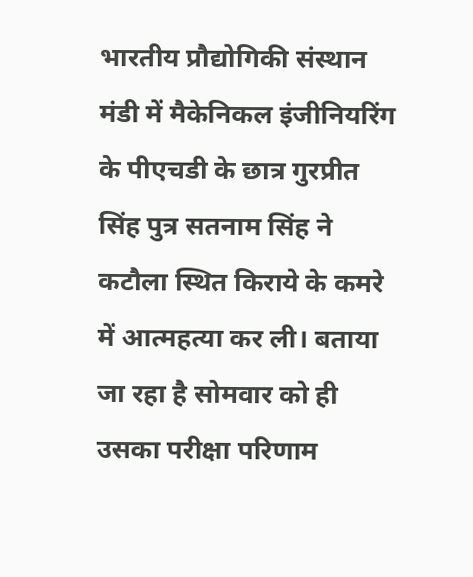भारतीय प्रौद्योगिकी संस्थान मंडी में मैकेनिकल इंजीनियरिंग के पीएचडी के छात्र गुरप्रीत सिंह पुत्र सतनाम सिंह ने कटौला स्थित किराये के कमरे में आत्महत्या कर ली। बताया जा रहा है सोमवार को ही उसका परीक्षा परिणाम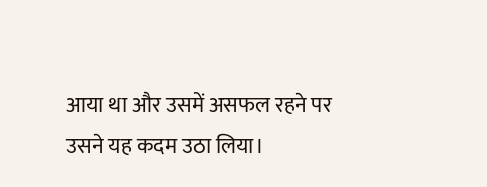आया था और उसमें असफल रहने पर उसने यह कदम उठा लिया।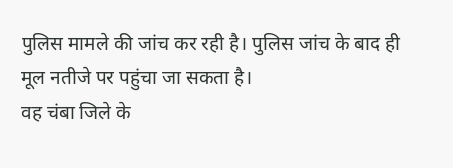पुलिस मामले की जांच कर रही है। पुलिस जांच के बाद ही मूल नतीजे पर पहुंचा जा सकता है।
वह चंबा जिले के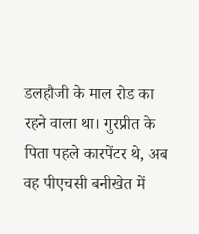डलहौजी के माल रोड का रहने वाला था। गुरप्रीत के पिता पहले कारपेंटर थे, अब वह पीएचसी बनीखेत में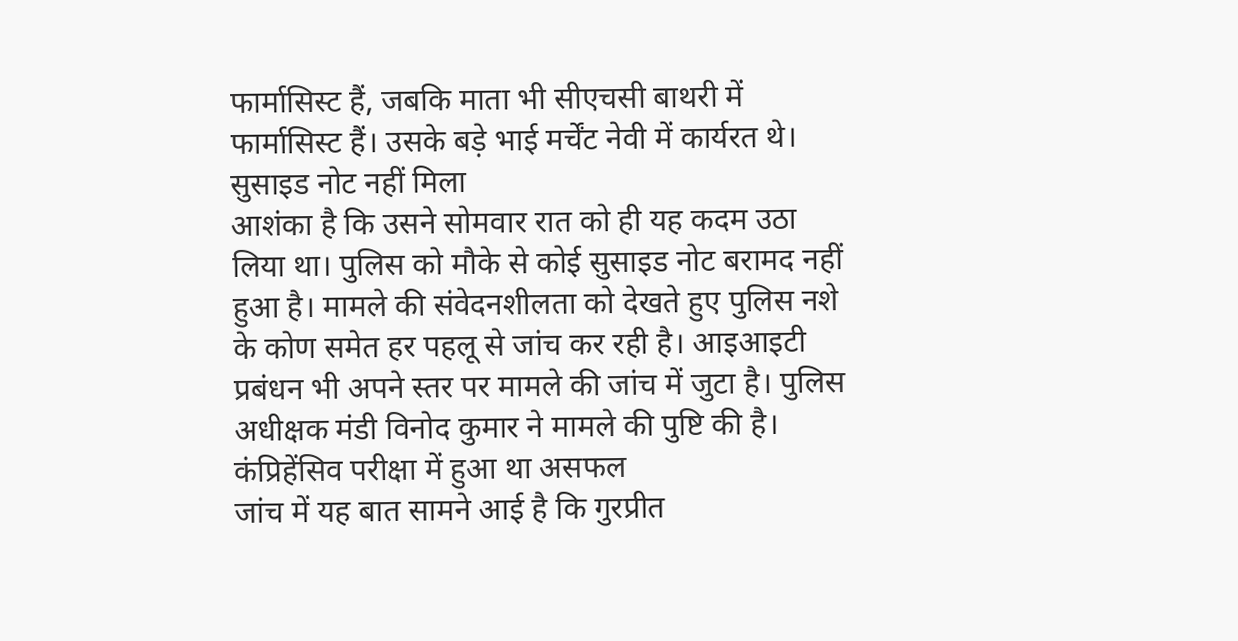फार्मासिस्ट हैं, जबकि माता भी सीएचसी बाथरी में फार्मासिस्ट हैं। उसके बड़े भाई मर्चेंट नेवी में कार्यरत थे।
सुसाइड नोट नहीं मिला
आशंका है कि उसने सोमवार रात को ही यह कदम उठा लिया था। पुलिस को मौके से कोई सुसाइड नोट बरामद नहीं हुआ है। मामले की संवेदनशीलता को देखते हुए पुलिस नशे के कोण समेत हर पहलू से जांच कर रही है। आइआइटी प्रबंधन भी अपने स्तर पर मामले की जांच में जुटा है। पुलिस अधीक्षक मंडी विनोद कुमार ने मामले की पुष्टि की है।
कंप्रिहेंसिव परीक्षा में हुआ था असफल
जांच में यह बात सामने आई है कि गुरप्रीत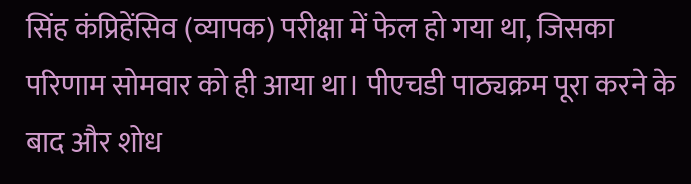सिंह कंप्रिहेंसिव (व्यापक) परीक्षा में फेल हो गया था, जिसका परिणाम सोमवार को ही आया था। पीएचडी पाठ्यक्रम पूरा करने के बाद और शोध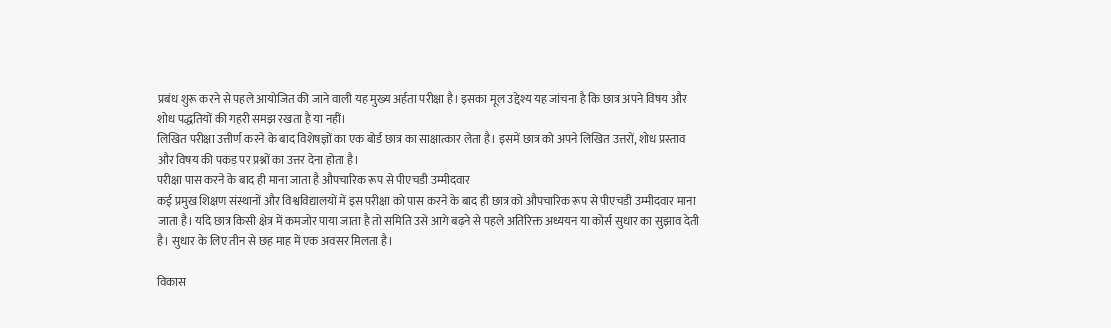प्रबंध शुरू करने से पहले आयोजित की जाने वाली यह मुख्य अर्हता परीक्षा है। इसका मूल उद्देश्य यह जांचना है कि छात्र अपने विषय और शोध पद्धतियों की गहरी समझ रखता है या नहीं।
लिखित परीक्षा उत्तीर्ण करने के बाद विशेषज्ञों का एक बोर्ड छात्र का साक्षात्कार लेता है। इसमें छात्र को अपने लिखित उत्तरों, शोध प्रस्ताव और विषय की पकड़ पर प्रश्नों का उत्तर देना होता है।
परीक्षा पास करने के बाद ही माना जाता है औपचारिक रूप से पीएचडी उम्मीदवार
कई प्रमुख शिक्षण संस्थानों और विश्वविद्यालयों में इस परीक्षा को पास करने के बाद ही छात्र को औपचारिक रूप से पीएचडी उम्मीदवार माना जाता है। यदि छात्र किसी क्षेत्र में कमजोर पाया जाता है तो समिति उसे आगे बढ़ने से पहले अतिरिक्त अध्ययन या कोर्स सुधार का सुझाव देती है। सुधार के लिए तीन से छह माह में एक अवसर मिलता है।

विकास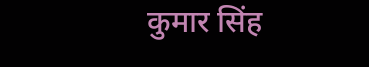कुमार सिंह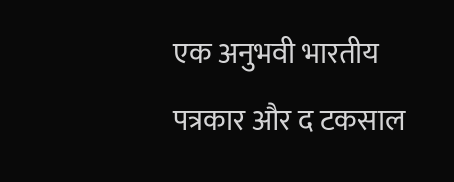एक अनुभवी भारतीय पत्रकार और द टकसाल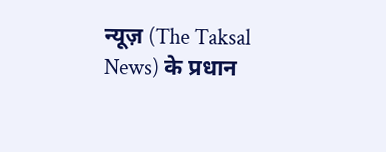न्यूज़ (The Taksal News) के प्रधान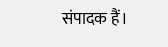संपादक हैं।